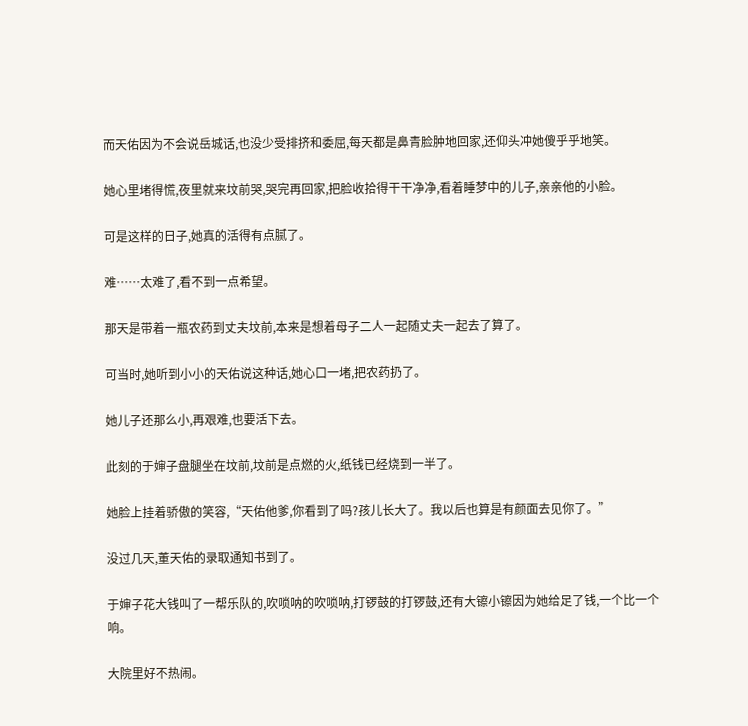而天佑因为不会说岳城话,也没少受排挤和委屈,每天都是鼻青脸肿地回家,还仰头冲她傻乎乎地笑。

她心里堵得慌,夜里就来坟前哭,哭完再回家,把脸收拾得干干净净,看着睡梦中的儿子,亲亲他的小脸。

可是这样的日子,她真的活得有点腻了。

难……太难了,看不到一点希望。

那天是带着一瓶农药到丈夫坟前,本来是想着母子二人一起随丈夫一起去了算了。

可当时,她听到小小的天佑说这种话,她心口一堵,把农药扔了。

她儿子还那么小,再艰难,也要活下去。

此刻的于婶子盘腿坐在坟前,坟前是点燃的火,纸钱已经烧到一半了。

她脸上挂着骄傲的笑容,“天佑他爹,你看到了吗?孩儿长大了。我以后也算是有颜面去见你了。”

没过几天,董天佑的录取通知书到了。

于婶子花大钱叫了一帮乐队的,吹唢呐的吹唢呐,打锣鼓的打锣鼓,还有大镲小镲因为她给足了钱,一个比一个响。

大院里好不热闹。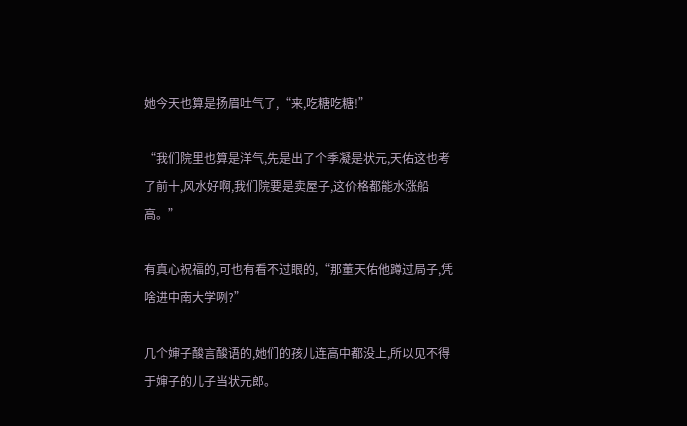她今天也算是扬眉吐气了,“来,吃糖吃糖!”

“我们院里也算是洋气,先是出了个季凝是状元,天佑这也考了前十,风水好啊,我们院要是卖屋子,这价格都能水涨船高。”

有真心祝福的,可也有看不过眼的,“那董天佑他蹲过局子,凭啥进中南大学咧?”

几个婶子酸言酸语的,她们的孩儿连高中都没上,所以见不得于婶子的儿子当状元郎。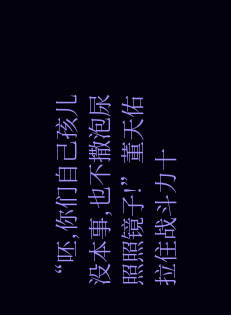“呸,你们自己孩儿没本事,也不撒泡尿照照镜子!”董天佑拉住战斗力十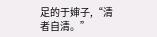足的于婶子,“清者自清。”